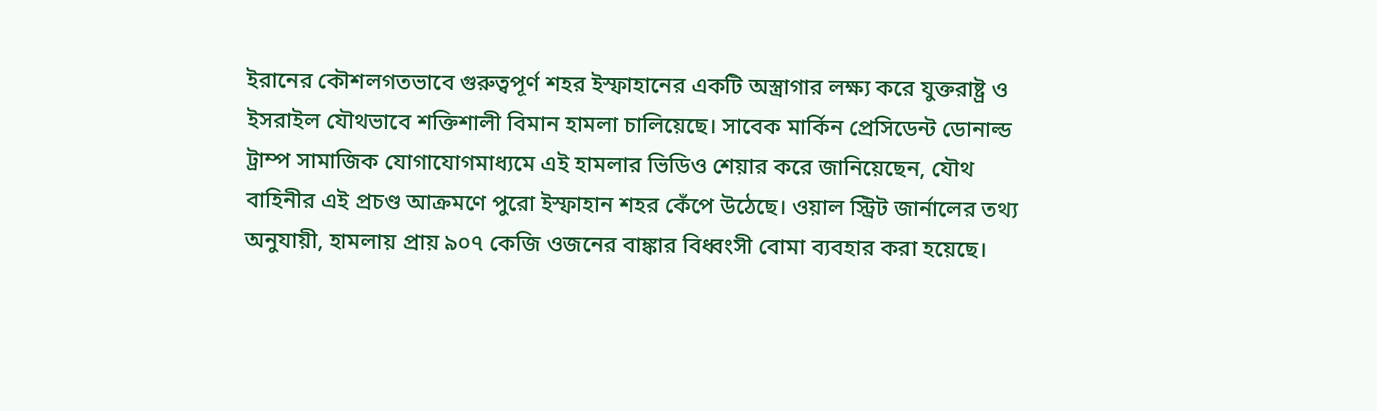ইরানের কৌশলগতভাবে গুরুত্বপূর্ণ শহর ইস্ফাহানের একটি অস্ত্রাগার লক্ষ্য করে যুক্তরাষ্ট্র ও ইসরাইল যৌথভাবে শক্তিশালী বিমান হামলা চালিয়েছে। সাবেক মার্কিন প্রেসিডেন্ট ডোনাল্ড ট্রাম্প সামাজিক যোগাযোগমাধ্যমে এই হামলার ভিডিও শেয়ার করে জানিয়েছেন, যৌথ বাহিনীর এই প্রচণ্ড আক্রমণে পুরো ইস্ফাহান শহর কেঁপে উঠেছে। ওয়াল স্ট্রিট জার্নালের তথ্য অনুযায়ী, হামলায় প্রায় ৯০৭ কেজি ওজনের বাঙ্কার বিধ্বংসী বোমা ব্যবহার করা হয়েছে।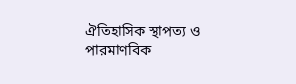ঐতিহাসিক স্থাপত্য ও পারমাণবিক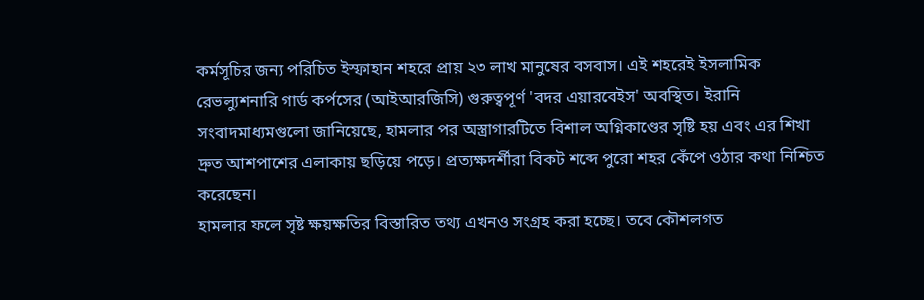কর্মসূচির জন্য পরিচিত ইস্ফাহান শহরে প্রায় ২৩ লাখ মানুষের বসবাস। এই শহরেই ইসলামিক রেভল্যুশনারি গার্ড কর্পসের (আইআরজিসি) গুরুত্বপূর্ণ 'বদর এয়ারবেইস' অবস্থিত। ইরানি সংবাদমাধ্যমগুলো জানিয়েছে, হামলার পর অস্ত্রাগারটিতে বিশাল অগ্নিকাণ্ডের সৃষ্টি হয় এবং এর শিখা দ্রুত আশপাশের এলাকায় ছড়িয়ে পড়ে। প্রত্যক্ষদর্শীরা বিকট শব্দে পুরো শহর কেঁপে ওঠার কথা নিশ্চিত করেছেন।
হামলার ফলে সৃষ্ট ক্ষয়ক্ষতির বিস্তারিত তথ্য এখনও সংগ্রহ করা হচ্ছে। তবে কৌশলগত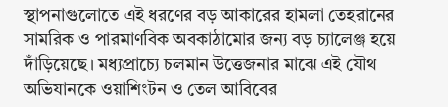স্থাপনাগুলোতে এই ধরণের বড় আকারের হামলা তেহরানের সামরিক ও পারমাণবিক অবকাঠামোর জন্য বড় চ্যালেঞ্জ হয়ে দাঁড়িয়েছে। মধ্যপ্রাচ্যে চলমান উত্তেজনার মাঝে এই যৌথ অভিযানকে ওয়াশিংটন ও তেল আবিবের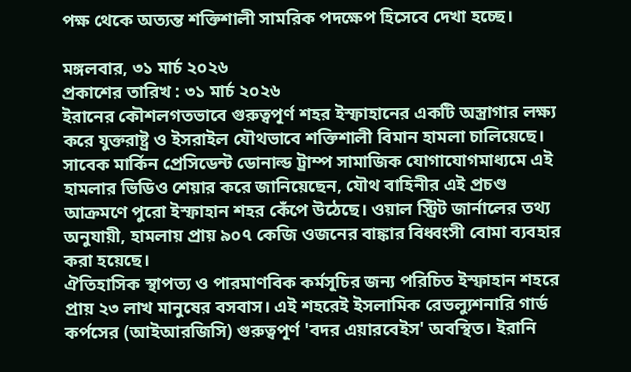পক্ষ থেকে অত্যন্ত শক্তিশালী সামরিক পদক্ষেপ হিসেবে দেখা হচ্ছে।

মঙ্গলবার, ৩১ মার্চ ২০২৬
প্রকাশের তারিখ : ৩১ মার্চ ২০২৬
ইরানের কৌশলগতভাবে গুরুত্বপূর্ণ শহর ইস্ফাহানের একটি অস্ত্রাগার লক্ষ্য করে যুক্তরাষ্ট্র ও ইসরাইল যৌথভাবে শক্তিশালী বিমান হামলা চালিয়েছে। সাবেক মার্কিন প্রেসিডেন্ট ডোনাল্ড ট্রাম্প সামাজিক যোগাযোগমাধ্যমে এই হামলার ভিডিও শেয়ার করে জানিয়েছেন, যৌথ বাহিনীর এই প্রচণ্ড আক্রমণে পুরো ইস্ফাহান শহর কেঁপে উঠেছে। ওয়াল স্ট্রিট জার্নালের তথ্য অনুযায়ী, হামলায় প্রায় ৯০৭ কেজি ওজনের বাঙ্কার বিধ্বংসী বোমা ব্যবহার করা হয়েছে।
ঐতিহাসিক স্থাপত্য ও পারমাণবিক কর্মসূচির জন্য পরিচিত ইস্ফাহান শহরে প্রায় ২৩ লাখ মানুষের বসবাস। এই শহরেই ইসলামিক রেভল্যুশনারি গার্ড কর্পসের (আইআরজিসি) গুরুত্বপূর্ণ 'বদর এয়ারবেইস' অবস্থিত। ইরানি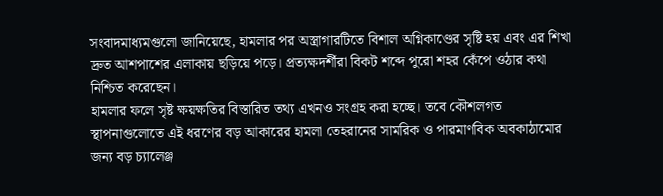সংবাদমাধ্যমগুলো জানিয়েছে, হামলার পর অস্ত্রাগারটিতে বিশাল অগ্নিকাণ্ডের সৃষ্টি হয় এবং এর শিখা দ্রুত আশপাশের এলাকায় ছড়িয়ে পড়ে। প্রত্যক্ষদর্শীরা বিকট শব্দে পুরো শহর কেঁপে ওঠার কথা নিশ্চিত করেছেন।
হামলার ফলে সৃষ্ট ক্ষয়ক্ষতির বিস্তারিত তথ্য এখনও সংগ্রহ করা হচ্ছে। তবে কৌশলগত স্থাপনাগুলোতে এই ধরণের বড় আকারের হামলা তেহরানের সামরিক ও পারমাণবিক অবকাঠামোর জন্য বড় চ্যালেঞ্জ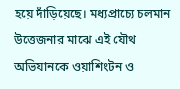হয়ে দাঁড়িয়েছে। মধ্যপ্রাচ্যে চলমান উত্তেজনার মাঝে এই যৌথ অভিযানকে ওয়াশিংটন ও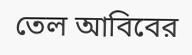তেল আবিবের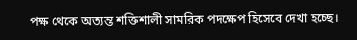পক্ষ থেকে অত্যন্ত শক্তিশালী সামরিক পদক্ষেপ হিসেবে দেখা হচ্ছে।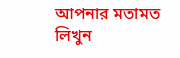আপনার মতামত লিখুন